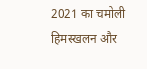2021 का चमोली हिमस्खलन और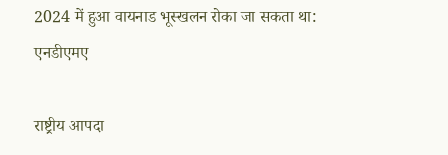2024 में हुआ वायनाड भूस्खलन रोका जा सकता था: एनडीएमए

राष्ट्रीय आपदा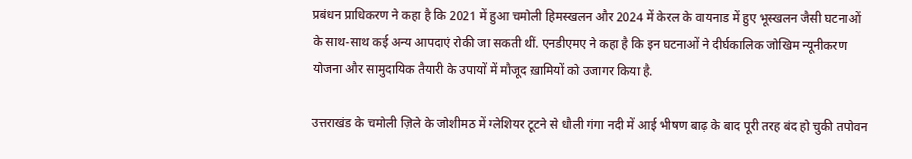प्रबंधन प्राधिकरण ने कहा है कि 2021 में हुआ चमोली हिमस्खलन और 2024 में केरल के वायनाड में हुए भूस्खलन जैसी घटनाओं के साथ-साथ कई अन्य आपदाएं रोकी जा सकती थीं. एनडीएमए ने कहा है कि इन घटनाओं ने दीर्घकालिक जोखिम न्यूनीकरण योजना और सामुदायिक तैयारी के उपायों में मौजूद ख़ामियों को उजागर किया है.

उत्तराखंड के चमोली ज़िले के जोशीमठ में ग्लेशियर टूटने से धौली गंगा नदी में आई भीषण बाढ़ के बाद पूरी तरह बंद हो चुकी तपोवन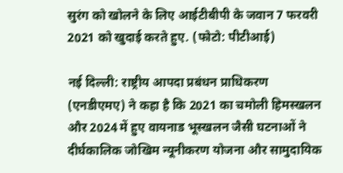सुरंग को खोलने के लिए आईटीबीपी के जवान 7 फरवरी 2021 को खुदाई करते हुए. (फोटो: पीटीआई)

नई दिल्ली: राष्ट्रीय आपदा प्रबंधन प्राधिकरण (एनडीएमए) ने कहा है कि 2021 का चमोली हिमस्खलन और 2024 में हुए वायनाड भूस्खलन जैसी घटनाओं ने दीर्घकालिक जोखिम न्यूनीकरण योजना और सामुदायिक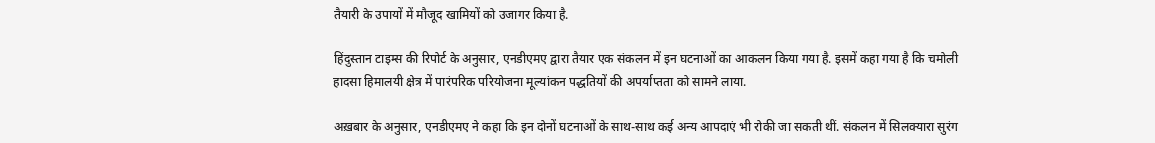तैयारी के उपायों में मौजूद खामियों को उजागर किया है.

हिंदुस्तान टाइम्स की रिपोर्ट के अनुसार, एनडीएमए द्वारा तैयार एक संकलन में इन घटनाओं का आकलन किया गया है. इसमें कहा गया है कि चमोली हादसा हिमालयी क्षेत्र में पारंपरिक परियोजना मूल्यांकन पद्धतियों की अपर्याप्तता को सामने लाया.

अख़बार के अनुसार, एनडीएमए ने कहा कि इन दोनों घटनाओं के साथ-साथ कई अन्य आपदाएं भी रोकी जा सकती थीं. संकलन में सिलक्यारा सुरंग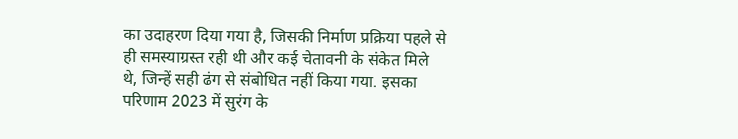का उदाहरण दिया गया है, जिसकी निर्माण प्रक्रिया पहले से ही समस्याग्रस्त रही थी और कई चेतावनी के संकेत मिले थे, जिन्हें सही ढंग से संबोधित नहीं किया गया. इसका परिणाम 2023 में सुरंग के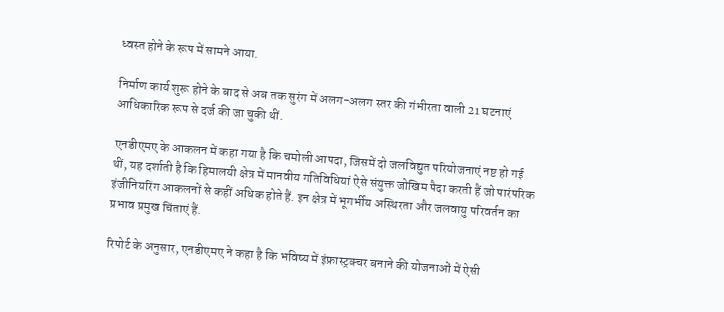ध्वस्त होने के रूप में सामने आया.

निर्माण कार्य शुरू होने के बाद से अब तक सुरंग में अलग-अलग स्तर की गंभीरता वाली 21 घटनाएं आधिकारिक रूप से दर्ज की जा चुकी थीं.

एनडीएमए के आकलन में कहा गया है कि चमोली आपदा, जिसमें दो जलविद्युत परियोजनाएं नष्ट हो गई थीं, यह दर्शाती है कि हिमालयी क्षेत्र में मानवीय गतिविधियां ऐसे संयुक्त जोखिम पैदा करती हैं जो पारंपरिक इंजीनियरिंग आकलनों से कहीं अधिक होते हैं. इन क्षेत्र में भूगर्भीय अस्थिरता और जलवायु परिवर्तन का प्रभाव प्रमुख चिंताएं हैं.

रिपोर्ट के अनुसार, एनडीएमए ने कहा है कि भविष्य में इंफ्रास्ट्रक्चर बनाने की योजनाओं में ऐसी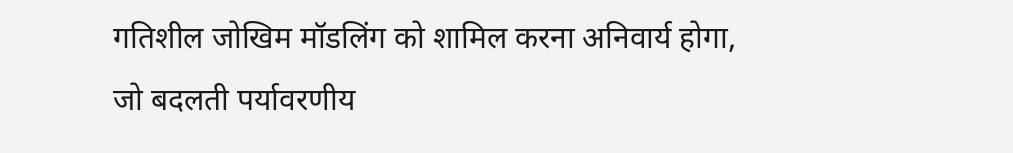गतिशील जोखिम मॉडलिंग को शामिल करना अनिवार्य होगा, जो बदलती पर्यावरणीय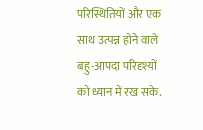परिस्थितियों और एक साथ उत्पन्न होने वाले बहु-आपदा परिदृश्यों को ध्यान में रख सके.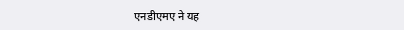एनडीएमए ने यह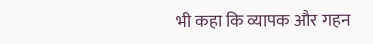भी कहा कि व्यापक और गहन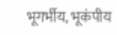भूगर्भीय, भूकंपीय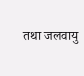तथा जलवायु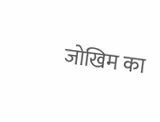जोखिम का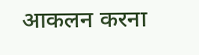आकलन करना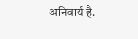अनिवार्य है.